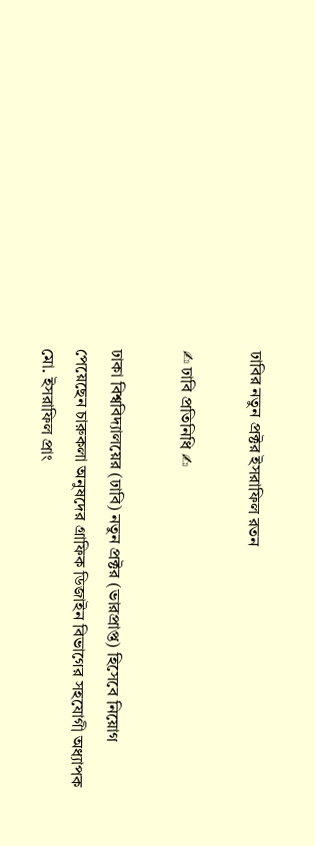ঢাবির নতুন প্রক্টর ইসরাফিল রতন

✍ ঢাবি প্রতিনিধি ✍

ঢাকা বিশ্ববিদ্যালয়ের (ঢাবি) নতুন প্রক্টর (ভারপ্রাপ্ত) হিসেবে নিয়োগ পেয়েছেন চারুকলা অনুষদের গ্রাফিক ডিজাইন বিভাগের সহযোগী অধ্যাপক মো. ইসরাফিল প্রাং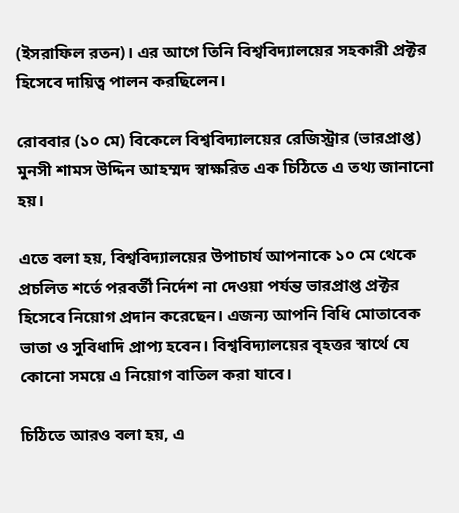(ইসরাফিল রতন)। এর আগে তিনি বিশ্ববিদ্যালয়ের সহকারী প্রক্টর হিসেবে দায়িত্ব পালন করছিলেন।

রোববার (১০ মে) বিকেলে বিশ্ববিদ্যালয়ের রেজিস্ট্রার (ভারপ্রাপ্ত) মুনসী শামস উদ্দিন আহম্মদ স্বাক্ষরিত এক চিঠিতে এ তথ্য জানানো হয়।

এতে বলা হয়, বিশ্ববিদ্যালয়ের উপাচার্য আপনাকে ১০ মে থেকে প্রচলিত শর্তে পরবর্তী নির্দেশ না দেওয়া পর্যন্ত ভারপ্রাপ্ত প্রক্টর হিসেবে নিয়োগ প্রদান করেছেন। এজন্য আপনি বিধি মোতাবেক ভাতা ও সুবিধাদি প্রাপ্য হবেন। বিশ্ববিদ্যালয়ের বৃহত্তর স্বার্থে যে কোনো সময়ে এ নিয়োগ বাতিল করা যাবে।

চিঠিতে আরও বলা হয়, এ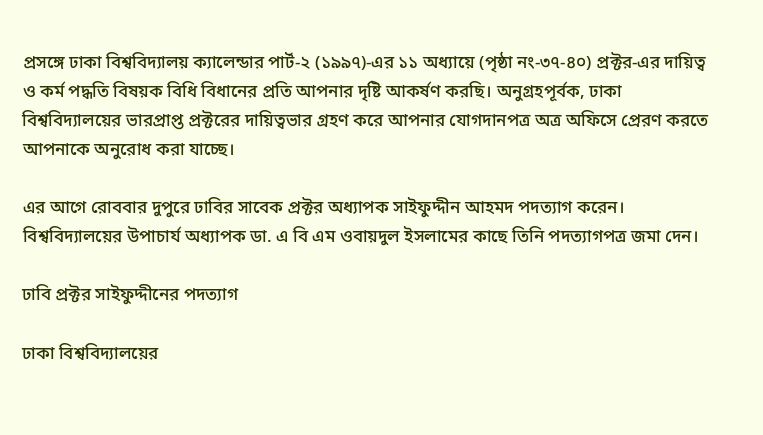প্রসঙ্গে ঢাকা বিশ্ববিদ্যালয় ক্যালেন্ডার পার্ট-২ (১৯৯৭)-এর ১১ অধ্যায়ে (পৃষ্ঠা নং-৩৭-৪০) প্রক্টর-এর দায়িত্ব ও কর্ম পদ্ধতি বিষয়ক বিধি বিধানের প্রতি আপনার দৃষ্টি আকর্ষণ করছি। অনুগ্রহপূর্বক, ঢাকা বিশ্ববিদ্যালয়ের ভারপ্রাপ্ত প্রক্টরের দায়িত্বভার গ্রহণ করে আপনার যোগদানপত্র অত্র অফিসে প্রেরণ করতে আপনাকে অনুরোধ করা যাচ্ছে।

এর আগে রোববার দুপুরে ঢাবির সাবেক প্রক্টর অধ্যাপক সাইফুদ্দীন আহমদ পদত্যাগ করেন। বিশ্ববিদ্যালয়ের উপাচার্য অধ্যাপক ডা. এ বি এম ওবায়দুল ইসলামের কাছে তিনি পদত্যাগপত্র জমা দেন।

ঢাবি প্রক্টর সাইফুদ্দীনের পদত্যাগ

ঢাকা বিশ্ববিদ্যালয়ের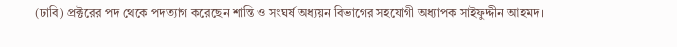(ঢাবি) প্রক্টরের পদ থেকে পদত্যাগ করেছেন শান্তি ও সংঘর্ষ অধ্যয়ন বিভাগের সহযোগী অধ্যাপক সাইফুদ্দীন আহমদ।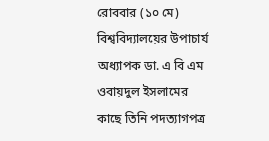রোববার (১০ মে) বিশ্ববিদ্যালয়ের উপাচার্য অধ্যাপক ডা. এ বি এম ওবায়দুল ইসলামের কাছে তিনি পদত্যাগপত্র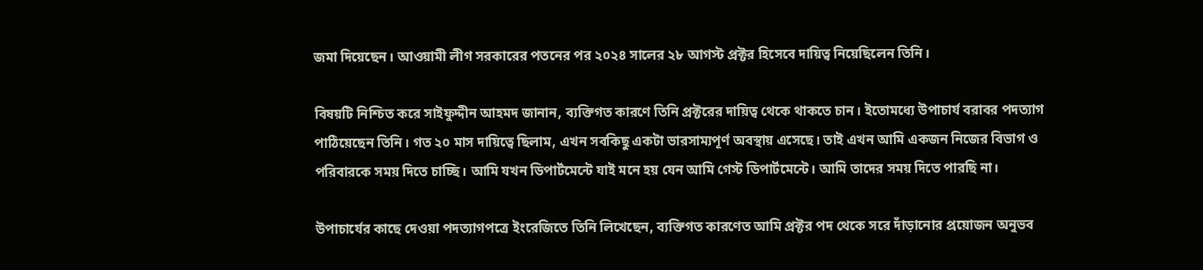জমা দিয়েছেন। আওয়ামী লীগ সরকারের পতনের পর ২০২৪ সালের ২৮ আগস্ট প্রক্টর হিসেবে দায়িত্ব নিয়েছিলেন তিনি।

বিষয়টি নিশ্চিত করে সাইফুদ্দীন আহমদ জানান, ব্যক্তিগত কারণে তিনি প্রক্টরের দায়িত্ব থেকে থাকতে চান। ইতোমধ্যে উপাচার্য বরাবর পদত্যাগ পাঠিয়েছেন তিনি। গত ২০ মাস দায়িত্বে ছিলাম, এখন সবকিছু একটা ভারসাম্যপূর্ণ অবস্থায় এসেছে। তাই এখন আমি একজন নিজের বিভাগ ও পরিবারকে সময় দিতে চাচ্ছি। আমি যখন ডিপার্টমেন্টে যাই মনে হয় যেন আমি গেস্ট ডিপার্টমেন্টে। আমি তাদের সময় দিতে পারছি না।

উপাচার্যের কাছে দেওয়া পদত্যাগপত্রে ইংরেজিতে তিনি লিখেছেন, ব্যক্তিগত কারণেত আমি প্রক্টর পদ থেকে সরে দাঁড়ানোর প্রয়োজন অনুভব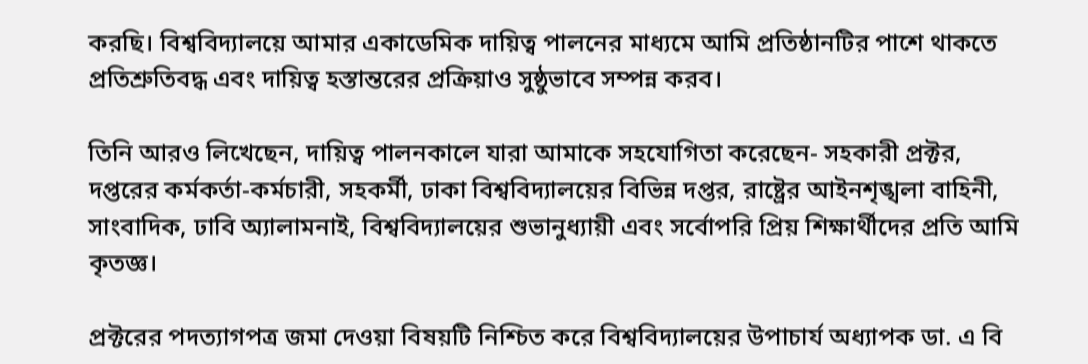করছি। বিশ্ববিদ্যালয়ে আমার একাডেমিক দায়িত্ব পালনের মাধ্যমে আমি প্রতিষ্ঠানটির পাশে থাকতে প্রতিশ্রুতিবদ্ধ এবং দায়িত্ব হস্তান্তরের প্রক্রিয়াও সুষ্ঠুভাবে সম্পন্ন করব।

তিনি আরও লিখেছেন, দায়িত্ব পালনকালে যারা আমাকে সহযোগিতা করেছেন- সহকারী প্রক্টর, দপ্তরের কর্মকর্তা-কর্মচারী, সহকর্মী, ঢাকা বিশ্ববিদ্যালয়ের বিভিন্ন দপ্তর, রাষ্ট্রের আইনশৃঙ্খলা বাহিনী, সাংবাদিক, ঢাবি অ্যালামনাই, বিশ্ববিদ্যালয়ের শুভানুধ্যায়ী এবং সর্বোপরি প্রিয় শিক্ষার্থীদের প্রতি আমি কৃতজ্ঞ।

প্রক্টরের পদত্যাগপত্র জমা দেওয়া বিষয়টি নিশ্চিত করে বিশ্ববিদ্যালয়ের উপাচার্য অধ্যাপক ডা. এ বি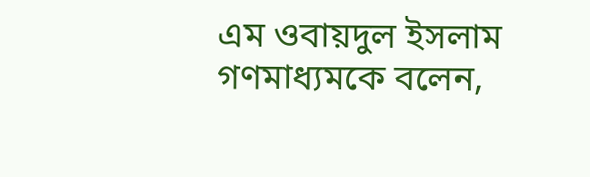এম ওবায়দুল ইসলাম গণমাধ্যমকে বলেন,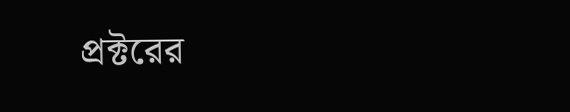প্রক্টরের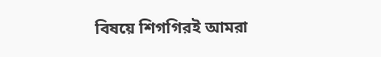বিষয়ে শিগগিরই আমরা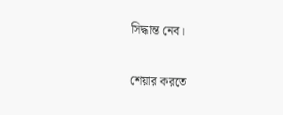সিদ্ধান্ত নেব।

শেয়ার করতে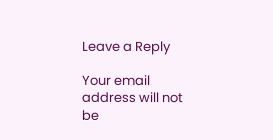Leave a Reply

Your email address will not be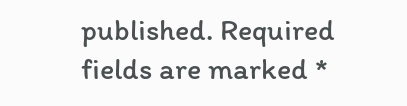published. Required fields are marked *